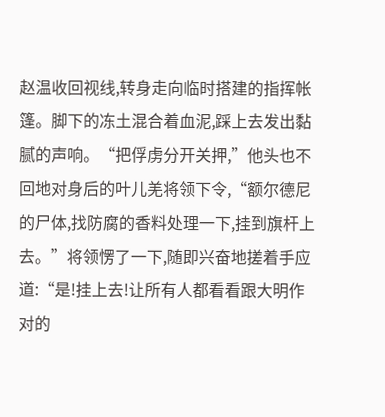赵温收回视线,转身走向临时搭建的指挥帐篷。脚下的冻土混合着血泥,踩上去发出黏腻的声响。“把俘虏分开关押,”他头也不回地对身后的叶儿羌将领下令,“额尔德尼的尸体,找防腐的香料处理一下,挂到旗杆上去。”将领愣了一下,随即兴奋地搓着手应道:“是!挂上去!让所有人都看看跟大明作对的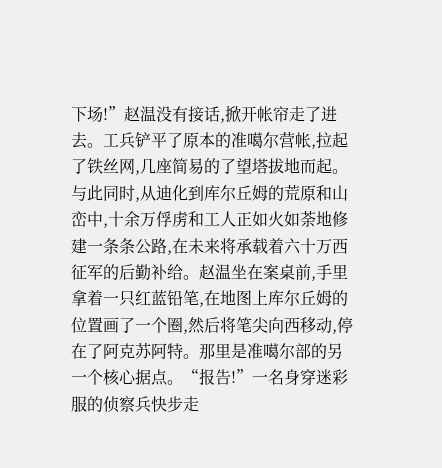下场!”赵温没有接话,掀开帐帘走了进去。工兵铲平了原本的准噶尔营帐,拉起了铁丝网,几座简易的了望塔拔地而起。与此同时,从迪化到库尔丘姆的荒原和山峦中,十余万俘虏和工人正如火如荼地修建一条条公路,在未来将承载着六十万西征军的后勤补给。赵温坐在案桌前,手里拿着一只红蓝铅笔,在地图上库尔丘姆的位置画了一个圈,然后将笔尖向西移动,停在了阿克苏阿特。那里是准噶尔部的另一个核心据点。“报告!”一名身穿迷彩服的侦察兵快步走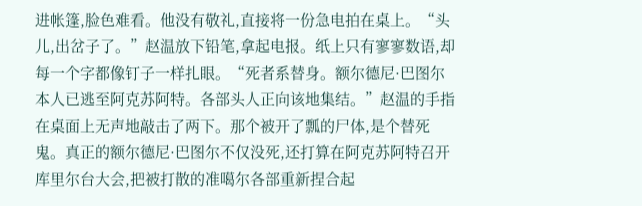进帐篷,脸色难看。他没有敬礼,直接将一份急电拍在桌上。“头儿,出岔子了。”赵温放下铅笔,拿起电报。纸上只有寥寥数语,却每一个字都像钉子一样扎眼。“死者系替身。额尔德尼·巴图尔本人已逃至阿克苏阿特。各部头人正向该地集结。”赵温的手指在桌面上无声地敲击了两下。那个被开了瓢的尸体,是个替死鬼。真正的额尔德尼·巴图尔不仅没死,还打算在阿克苏阿特召开库里尔台大会,把被打散的准噶尔各部重新捏合起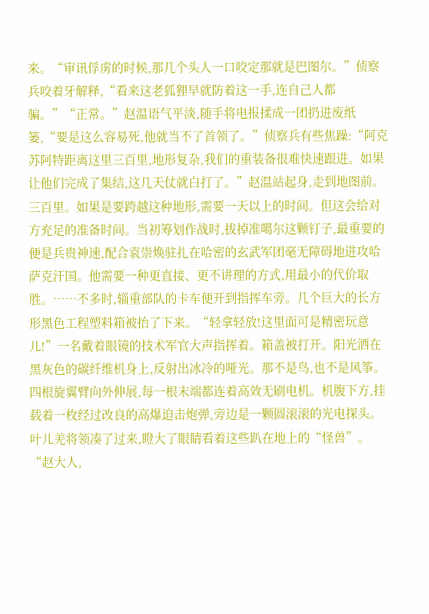来。“审讯俘虏的时候,那几个头人一口咬定那就是巴图尔。”侦察兵咬着牙解释,“看来这老狐狸早就防着这一手,连自己人都骗。”“正常。”赵温语气平淡,随手将电报揉成一团扔进废纸篓,“要是这么容易死,他就当不了首领了。”侦察兵有些焦躁:“阿克苏阿特距离这里三百里,地形复杂,我们的重装备很难快速跟进。如果让他们完成了集结,这几天仗就白打了。”赵温站起身,走到地图前。三百里。如果是要跨越这种地形,需要一天以上的时间。但这会给对方充足的准备时间。当初筹划作战时,拔掉准噶尔这颗钉子,最重要的便是兵贵神速,配合袁崇焕驻扎在哈密的玄武军团毫无障碍地进攻哈萨克汗国。他需要一种更直接、更不讲理的方式,用最小的代价取胜。……不多时,辎重部队的卡车便开到指挥车旁。几个巨大的长方形黑色工程塑料箱被抬了下来。“轻拿轻放!这里面可是精密玩意儿!”一名戴着眼镜的技术军官大声指挥着。箱盖被打开。阳光洒在黑灰色的碳纤维机身上,反射出冰冷的哑光。那不是鸟,也不是风筝。四根旋翼臂向外伸展,每一根末端都连着高效无刷电机。机腹下方,挂载着一枚经过改良的高爆迫击炮弹,旁边是一颗圆滚滚的光电探头。叶儿羌将领凑了过来,瞪大了眼睛看着这些趴在地上的“怪兽”。“赵大人,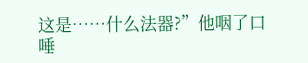这是……什么法器?”他咽了口唾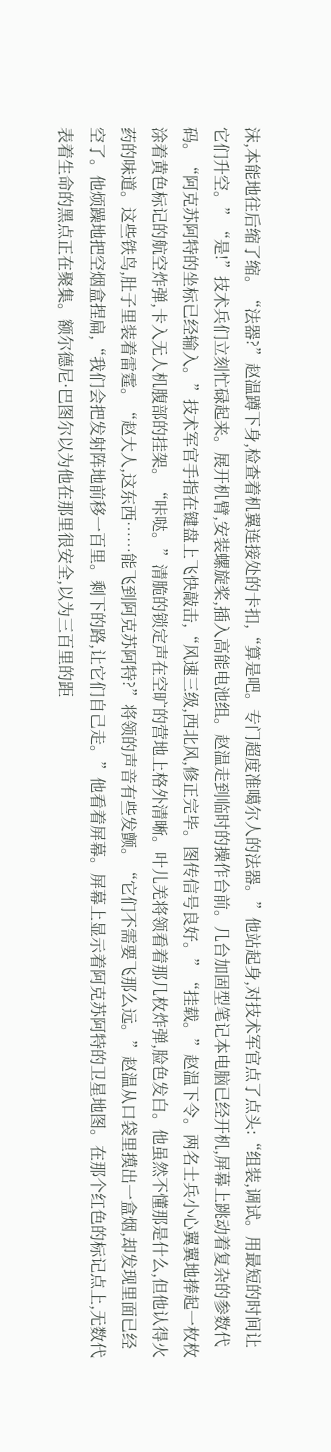沫,本能地往后缩了缩。“法器?”赵温蹲下身,检查着机翼连接处的卡扣,“算是吧。专门超度准噶尔人的法器。”他站起身,对技术军官点了点头:“组装,调试。用最短的时间让它们升空。”“是!”技术兵们立刻忙碌起来。展开机臂,安装螺旋桨,插入高能电池组。赵温走到临时的操作台前。几台加固型笔记本电脑已经开机,屏幕上跳动着复杂的参数代码。“阿克苏阿特的坐标已经输入。”技术军官手指在键盘上飞快敲击,“风速三级,西北风,修正完毕。图传信号良好。”“挂载。”赵温下令。两名士兵小心翼翼地捧起一枚枚涂着黄色标记的航空炸弹,卡入无人机腹部的挂架。“咔哒。”清脆的锁定声在空旷的营地上格外清晰。叶儿羌将领看着那几枚炸弹,脸色发白。他虽然不懂那是什么,但他认得火药的味道。这些铁鸟,肚子里装着雷霆。“赵大人,这东西……能飞到阿克苏阿特?”将领的声音有些发颤。“它们不需要飞那么远。”赵温从口袋里摸出一盒烟,却发现里面已经空了。他烦躁地把空烟盒捏扁,“我们会把发射阵地前移一百里。剩下的路,让它们自己走。”他看着屏幕。屏幕上显示着阿克苏阿特的卫星地图。在那个红色的标记点上,无数代表着生命的黑点正在聚集。额尔德尼·巴图尔以为他在那里很安全,以为三百里的距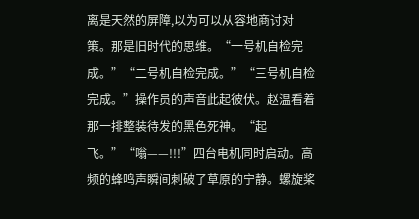离是天然的屏障,以为可以从容地商讨对策。那是旧时代的思维。“一号机自检完成。”“二号机自检完成。”“三号机自检完成。”操作员的声音此起彼伏。赵温看着那一排整装待发的黑色死神。“起飞。”“嗡——!!!”四台电机同时启动。高频的蜂鸣声瞬间刺破了草原的宁静。螺旋桨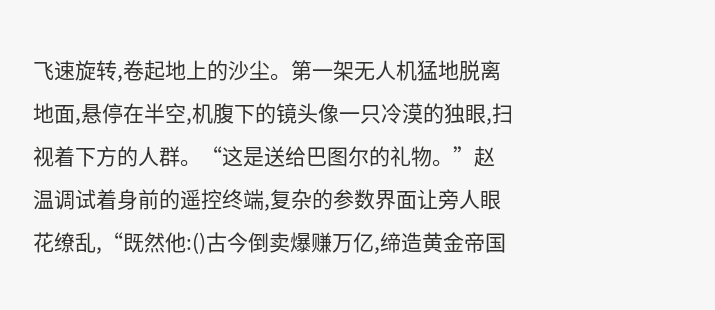飞速旋转,卷起地上的沙尘。第一架无人机猛地脱离地面,悬停在半空,机腹下的镜头像一只冷漠的独眼,扫视着下方的人群。“这是送给巴图尔的礼物。”赵温调试着身前的遥控终端,复杂的参数界面让旁人眼花缭乱,“既然他:()古今倒卖爆赚万亿,缔造黄金帝国